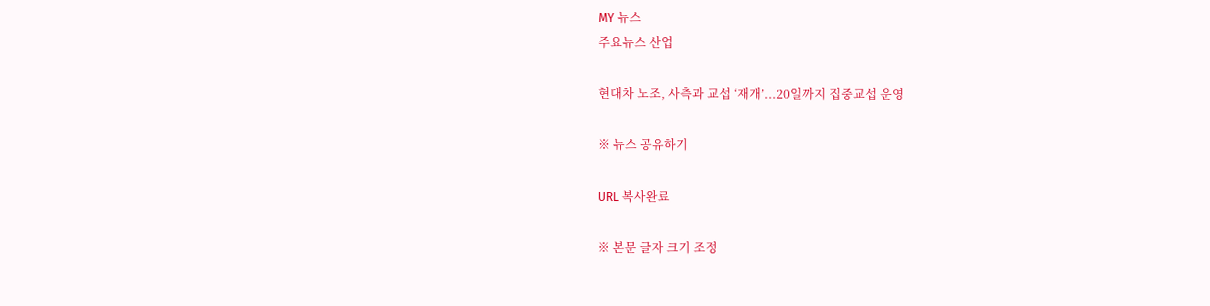MY 뉴스
주요뉴스 산업

현대차 노조, 사측과 교섭 ‘재개’...20일까지 집중교섭 운영

※ 뉴스 공유하기

URL 복사완료

※ 본문 글자 크기 조정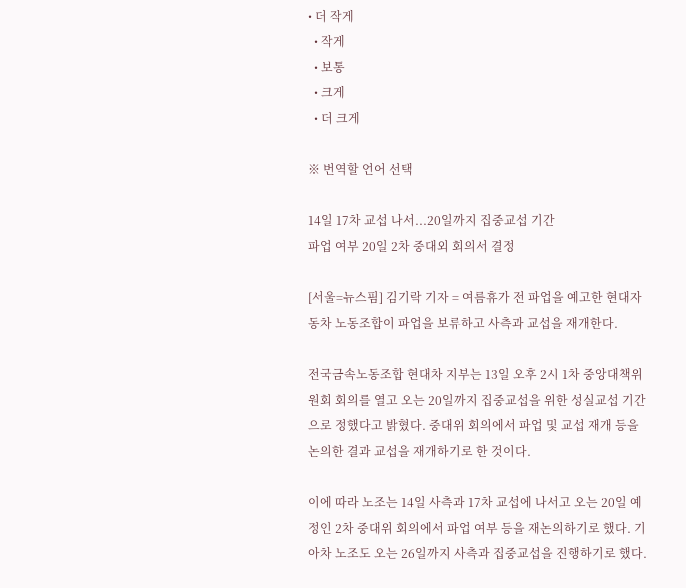• 더 작게
  • 작게
  • 보통
  • 크게
  • 더 크게

※ 번역할 언어 선택

14일 17차 교섭 나서...20일까지 집중교섭 기간
파업 여부 20일 2차 중대외 회의서 결정

[서울=뉴스핌] 김기락 기자 = 여름휴가 전 파업을 예고한 현대자동차 노동조합이 파업을 보류하고 사측과 교섭을 재개한다.

전국금속노동조합 현대차 지부는 13일 오후 2시 1차 중앙대책위원회 회의를 열고 오는 20일까지 집중교섭을 위한 성실교섭 기간으로 정했다고 밝혔다. 중대위 회의에서 파업 및 교섭 재개 등을 논의한 결과 교섭을 재개하기로 한 것이다.

이에 따라 노조는 14일 사측과 17차 교섭에 나서고 오는 20일 예정인 2차 중대위 회의에서 파업 여부 등을 재논의하기로 했다. 기아차 노조도 오는 26일까지 사측과 집중교섭을 진행하기로 했다.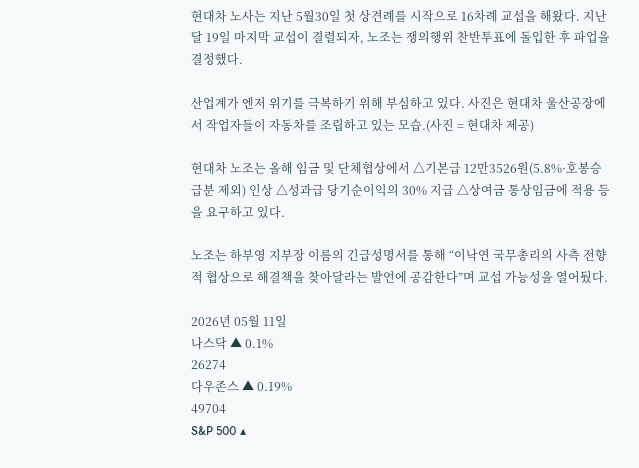현대차 노사는 지난 5월30일 첫 상견례를 시작으로 16차례 교섭을 해왔다. 지난달 19일 마지막 교섭이 결렬되자, 노조는 쟁의행위 찬반투표에 돌입한 후 파업을 결정했다.

산업계가 엔저 위기를 극복하기 위해 부심하고 있다. 사진은 현대차 울산공장에서 작업자들이 자동차를 조립하고 있는 모습.(사진 = 현대차 제공)

현대차 노조는 올해 임금 및 단체협상에서 △기본급 12만3526원(5.8%·호봉승급분 제외) 인상 △성과급 당기순이익의 30% 지급 △상여금 통상임금에 적용 등을 요구하고 있다.

노조는 하부영 지부장 이름의 긴급성명서를 통해 “이낙연 국무총리의 사측 전향적 협상으로 해결책을 찾아달라는 발언에 공감한다”며 교섭 가능성을 열어뒀다.

2026년 05월 11일
나스닥 ▲ 0.1%
26274
다우존스 ▲ 0.19%
49704
S&P 500 ▲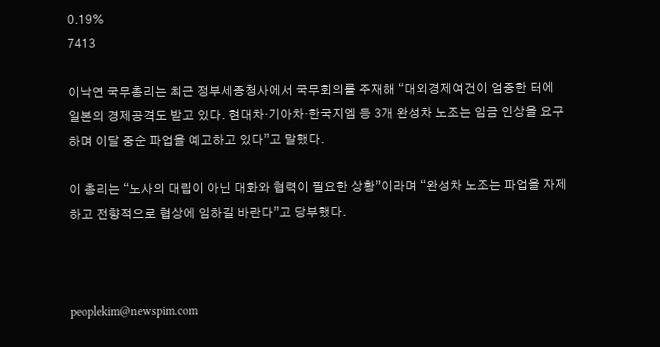0.19%
7413

이낙연 국무총리는 최근 정부세종청사에서 국무회의를 주재해 “대외경제여건이 엄중한 터에 일본의 경제공격도 받고 있다. 현대차·기아차·한국지엠 등 3개 완성차 노조는 임금 인상을 요구하며 이달 중순 파업을 예고하고 있다”고 말했다.

이 총리는 “노사의 대립이 아닌 대화와 협력이 필요한 상황”이라며 “완성차 노조는 파업을 자제하고 전향적으로 협상에 임하길 바란다”고 당부했다.



peoplekim@newspim.com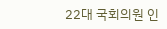22대 국회의원 인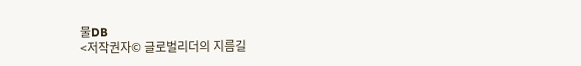물DB
<저작권자© 글로벌리더의 지름길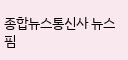종합뉴스통신사 뉴스핌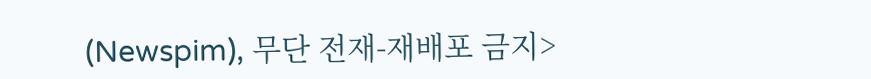(Newspim), 무단 전재-재배포 금지>